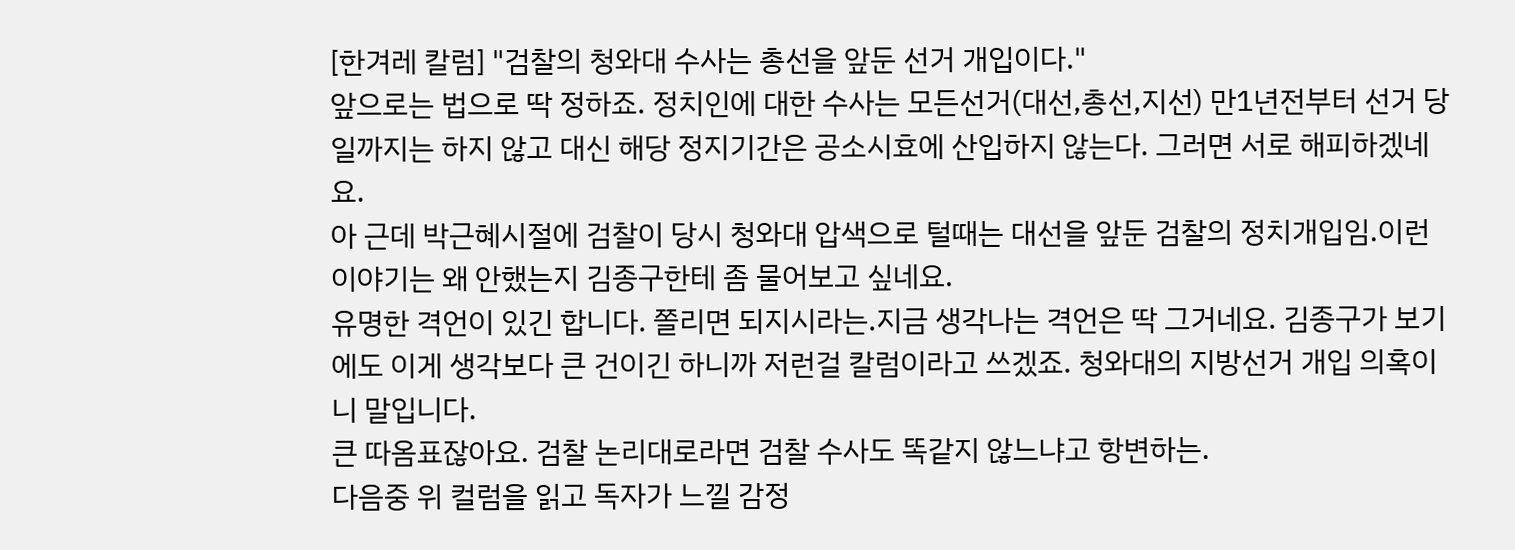[한겨레 칼럼] "검찰의 청와대 수사는 총선을 앞둔 선거 개입이다."
앞으로는 법으로 딱 정하죠. 정치인에 대한 수사는 모든선거(대선,총선,지선) 만1년전부터 선거 당일까지는 하지 않고 대신 해당 정지기간은 공소시효에 산입하지 않는다. 그러면 서로 해피하겠네요.
아 근데 박근혜시절에 검찰이 당시 청와대 압색으로 털때는 대선을 앞둔 검찰의 정치개입임.이런 이야기는 왜 안했는지 김종구한테 좀 물어보고 싶네요.
유명한 격언이 있긴 합니다. 쫄리면 되지시라는.지금 생각나는 격언은 딱 그거네요. 김종구가 보기에도 이게 생각보다 큰 건이긴 하니까 저런걸 칼럼이라고 쓰겠죠. 청와대의 지방선거 개입 의혹이니 말입니다.
큰 따옴표잖아요. 검찰 논리대로라면 검찰 수사도 똑같지 않느냐고 항변하는.
다음중 위 컬럼을 읽고 독자가 느낄 감정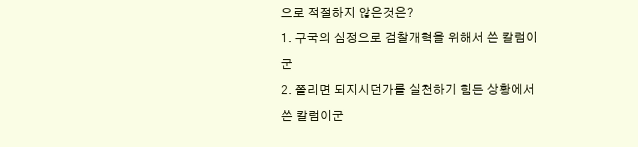으로 적절하지 않은것은?
1. 구국의 심정으로 검찰개혁을 위해서 쓴 칼럼이군
2. 쫄리면 되지시던가를 실천하기 힘든 상황에서 쓴 칼럼이군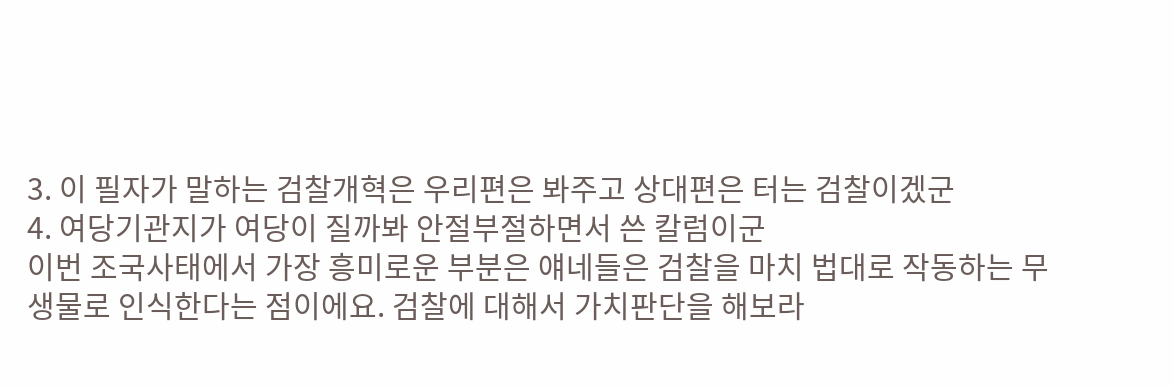3. 이 필자가 말하는 검찰개혁은 우리편은 봐주고 상대편은 터는 검찰이겠군
4. 여당기관지가 여당이 질까봐 안절부절하면서 쓴 칼럼이군
이번 조국사태에서 가장 흥미로운 부분은 얘네들은 검찰을 마치 법대로 작동하는 무생물로 인식한다는 점이에요. 검찰에 대해서 가치판단을 해보라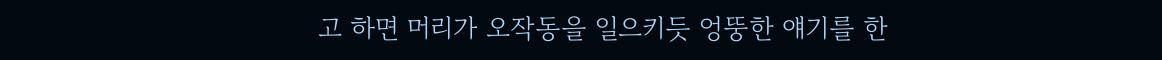고 하면 머리가 오작동을 일으키듯 엉뚱한 얘기를 한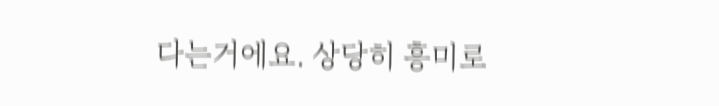다는거에요. 상당히 흥미로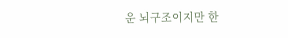운 뇌구조이지만 한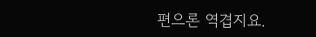편으론 역겹지요.